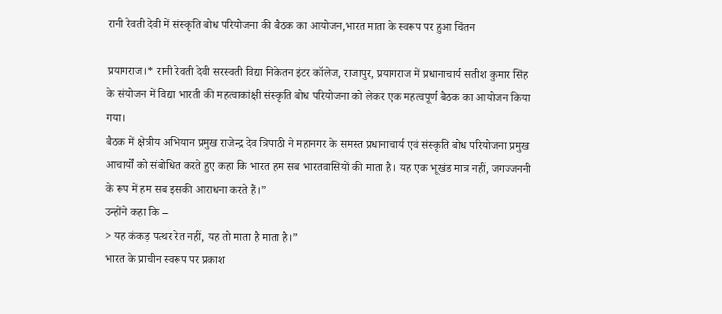रानी रेवती देवी में संस्कृति बोध परियोजना की बैठक का आयोजन,भारत माता के स्वरूप पर हुआ चिंतन

प्रयागराज।* रानी रेवती देवी सरस्वती विद्या निकेतन इंटर कॉलेज, राजापुर, प्रयागराज में प्रधानाचार्य सतीश कुमार सिंह के संयोजन में विद्या भारती की महत्वाकांक्षी संस्कृति बोध परियोजना को लेकर एक महत्वपूर्ण बैठक का आयोजन किया गया।
बैठक में क्षेत्रीय अभियान प्रमुख राजेन्द्र देव त्रिपाठी ने महानगर के समस्त प्रधानाचार्य एवं संस्कृति बोध परियोजना प्रमुख आचार्यों को संबोधित करते हुए कहा कि भारत हम सब भारतवासियों की माता है। यह एक भूखंड मात्र नहीं, जगज्जननी के रूप में हम सब इसकी आराधना करते हैं।”
उन्होंने कहा कि –
> यह कंकड़ पत्थर रेत नहीं, यह तो माता है माता है।”
भारत के प्राचीन स्वरूप पर प्रकाश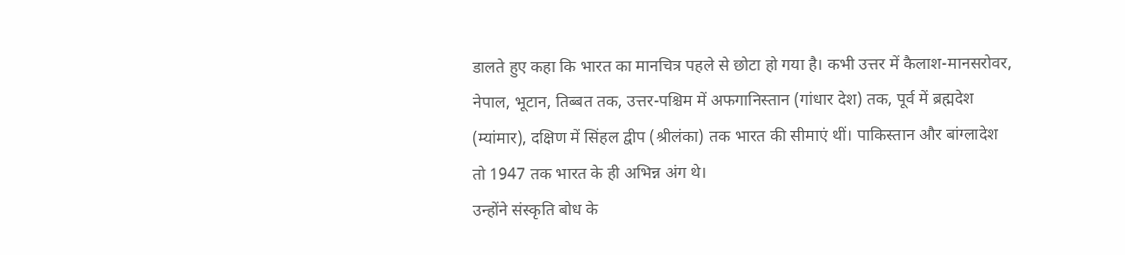डालते हुए कहा कि भारत का मानचित्र पहले से छोटा हो गया है। कभी उत्तर में कैलाश-मानसरोवर, नेपाल, भूटान, तिब्बत तक, उत्तर-पश्चिम में अफगानिस्तान (गांधार देश) तक, पूर्व में ब्रह्मदेश (म्यांमार), दक्षिण में सिंहल द्वीप (श्रीलंका) तक भारत की सीमाएं थीं। पाकिस्तान और बांग्लादेश तो 1947 तक भारत के ही अभिन्न अंग थे।
उन्होंने संस्कृति बोध के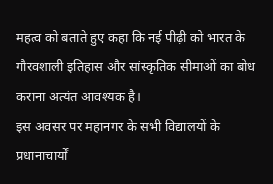महत्व को बताते हुए कहा कि नई पीढ़ी को भारत के गौरवशाली इतिहास और सांस्कृतिक सीमाओं का बोध कराना अत्यंत आवश्यक है।
इस अवसर पर महानगर के सभी विद्यालयों के प्रधानाचार्यों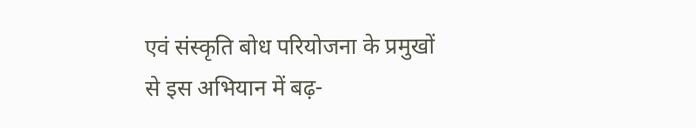एवं संस्कृति बोध परियोजना के प्रमुखों से इस अभियान में बढ़-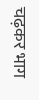चढ़कर भाग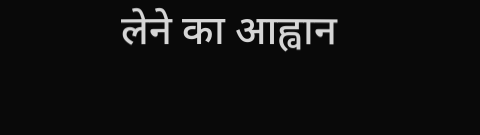लेने का आह्वान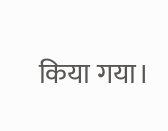किया गया।